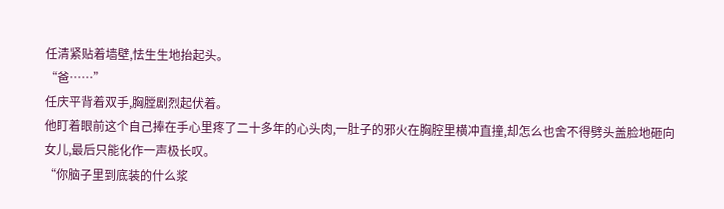任清紧贴着墙壁,怯生生地抬起头。
“爸……”
任庆平背着双手,胸膛剧烈起伏着。
他盯着眼前这个自己捧在手心里疼了二十多年的心头肉,一肚子的邪火在胸腔里横冲直撞,却怎么也舍不得劈头盖脸地砸向女儿,最后只能化作一声极长叹。
“你脑子里到底装的什么浆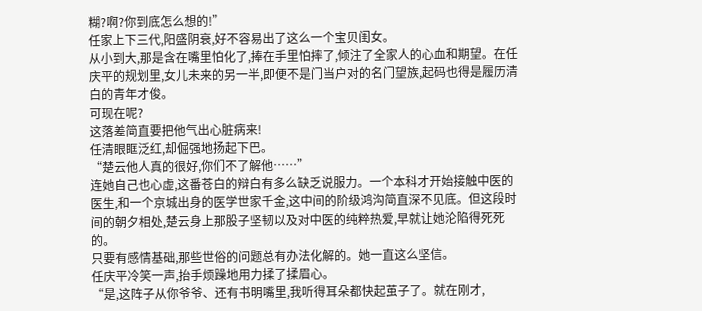糊?啊?你到底怎么想的!”
任家上下三代,阳盛阴衰,好不容易出了这么一个宝贝闺女。
从小到大,那是含在嘴里怕化了,捧在手里怕摔了,倾注了全家人的心血和期望。在任庆平的规划里,女儿未来的另一半,即便不是门当户对的名门望族,起码也得是履历清白的青年才俊。
可现在呢?
这落差简直要把他气出心脏病来!
任清眼眶泛红,却倔强地扬起下巴。
“楚云他人真的很好,你们不了解他……”
连她自己也心虚,这番苍白的辩白有多么缺乏说服力。一个本科才开始接触中医的医生,和一个京城出身的医学世家千金,这中间的阶级鸿沟简直深不见底。但这段时间的朝夕相处,楚云身上那股子坚韧以及对中医的纯粹热爱,早就让她沦陷得死死的。
只要有感情基础,那些世俗的问题总有办法化解的。她一直这么坚信。
任庆平冷笑一声,抬手烦躁地用力揉了揉眉心。
“是,这阵子从你爷爷、还有书明嘴里,我听得耳朵都快起茧子了。就在刚才,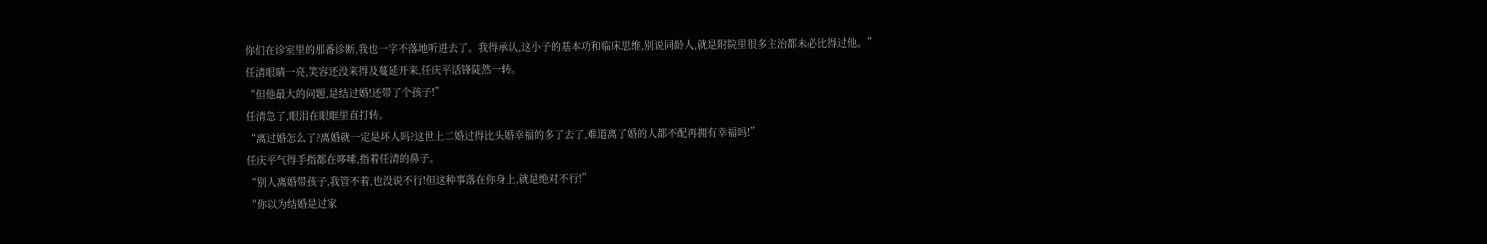你们在诊室里的那番诊断,我也一字不落地听进去了。我得承认,这小子的基本功和临床思维,别说同龄人,就是附院里很多主治都未必比得过他。”
任清眼睛一亮,笑容还没来得及蔓延开来,任庆平话锋陡然一转。
“但他最大的问题,是结过婚!还带了个孩子!”
任清急了,眼泪在眼眶里直打转。
“离过婚怎么了?离婚就一定是坏人吗?这世上二婚过得比头婚幸福的多了去了,难道离了婚的人都不配再拥有幸福吗!”
任庆平气得手指都在哆嗦,指着任清的鼻子。
“别人离婚带孩子,我管不着,也没说不行!但这种事落在你身上,就是绝对不行!”
“你以为结婚是过家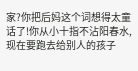家?你把后妈这个词想得太童话了!你从小十指不沾阳春水,现在要跑去给别人的孩子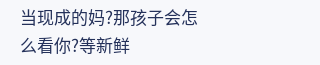当现成的妈?那孩子会怎么看你?等新鲜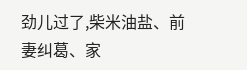劲儿过了,柴米油盐、前妻纠葛、家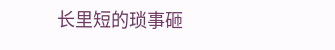长里短的琐事砸